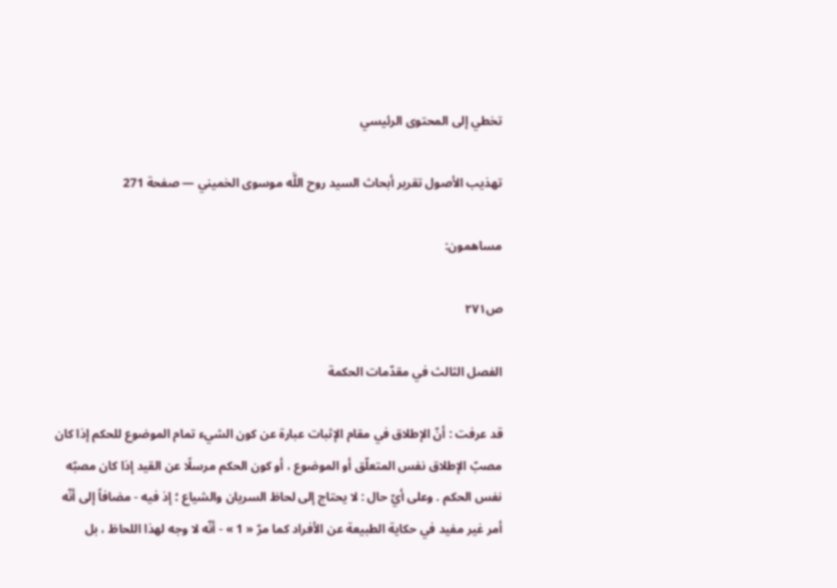تخطي إلى المحتوى الرئيسي

تهذيب الأصول تقرير أبحاث السيد روح اللَّه موسوى الخميني — صفحة 271

مساهمون:

ص٢٧١

الفصل الثالث في مقدّمات الحكمة

قد عرفت : أنّ الإطلاق في مقام الإثبات عبارة عن كون الشيء تمام الموضوع للحكم إذا كان مصبّ الإطلاق نفس المتعلّق أو الموضوع ، أو كون الحكم مرسلًا عن القيد إذا كان مصبّه نفس الحكم . وعلى أيّ حال : لا يحتاج إلى لحاظ السريان والشياع ؛ إذ فيه - مضافاً إلى أنّه أمر غير مفيد في حكاية الطبيعة عن الأفراد كما مرّ « 1 » - أنّه لا وجه لهذا اللحاظ ، بل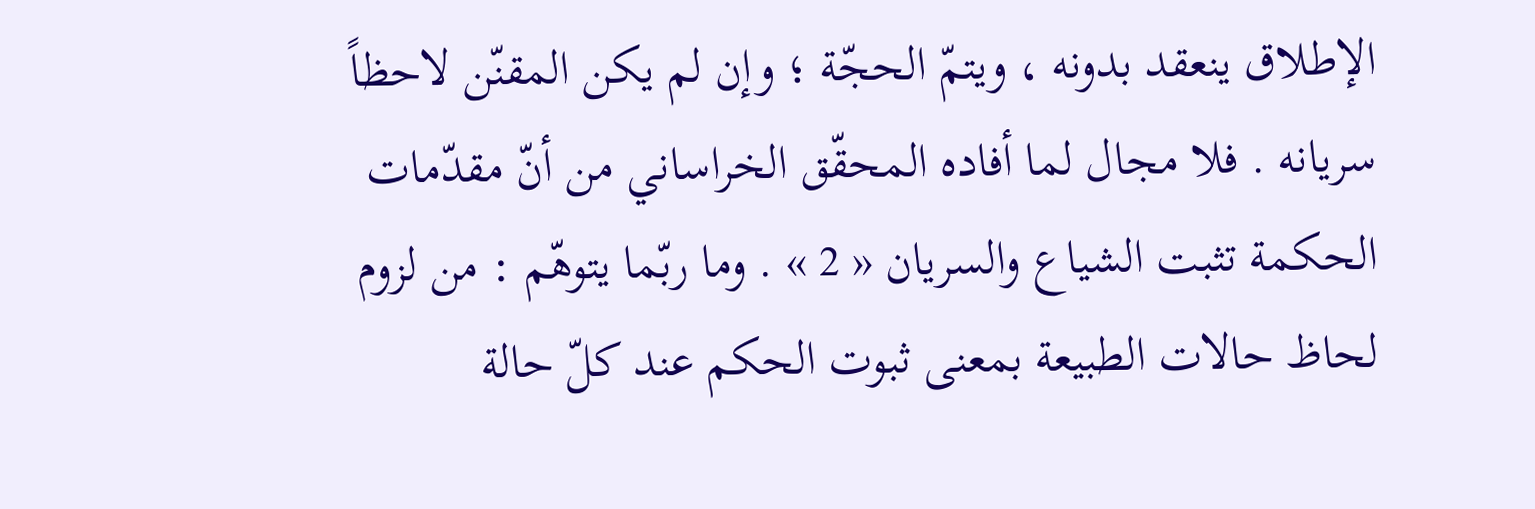الإطلاق ينعقد بدونه ، ويتمّ الحجّة ؛ وإن لم يكن المقنّن لاحظاً سريانه . فلا مجال لما أفاده المحقّق الخراساني من أنّ مقدّمات الحكمة تثبت الشياع والسريان « 2 » . وما ربّما يتوهّم : من لزوم لحاظ حالات الطبيعة بمعنى ثبوت الحكم عند كلّ حالة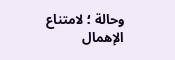وحالة ؛ لامتناع الإهمال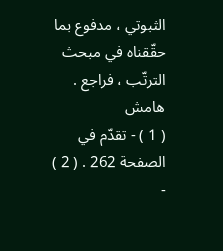الثبوتي ، مدفوع بما حقّقناه في مبحث الترتّب ، فراجع .
هامش
( 1 ) - تقدّم في الصفحة 262 . ( 2 ) -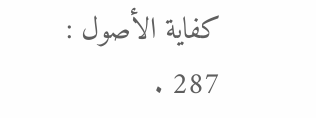كفاية الأصول : 287 .